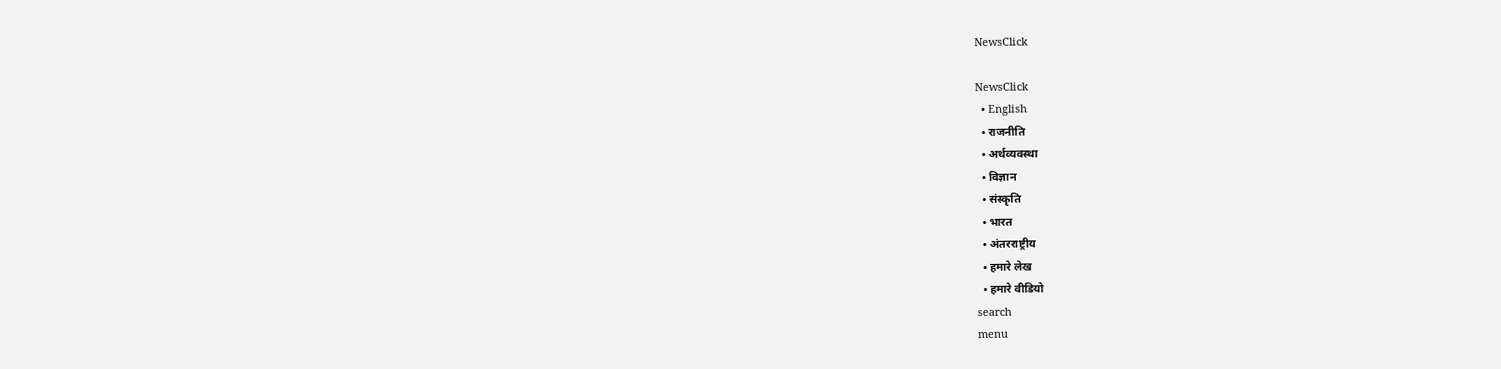NewsClick

NewsClick
  • English
  • राजनीति
  • अर्थव्यवस्था
  • विज्ञान
  • संस्कृति
  • भारत
  • अंतरराष्ट्रीय
  • हमारे लेख
  • हमारे वीडियो
search
menu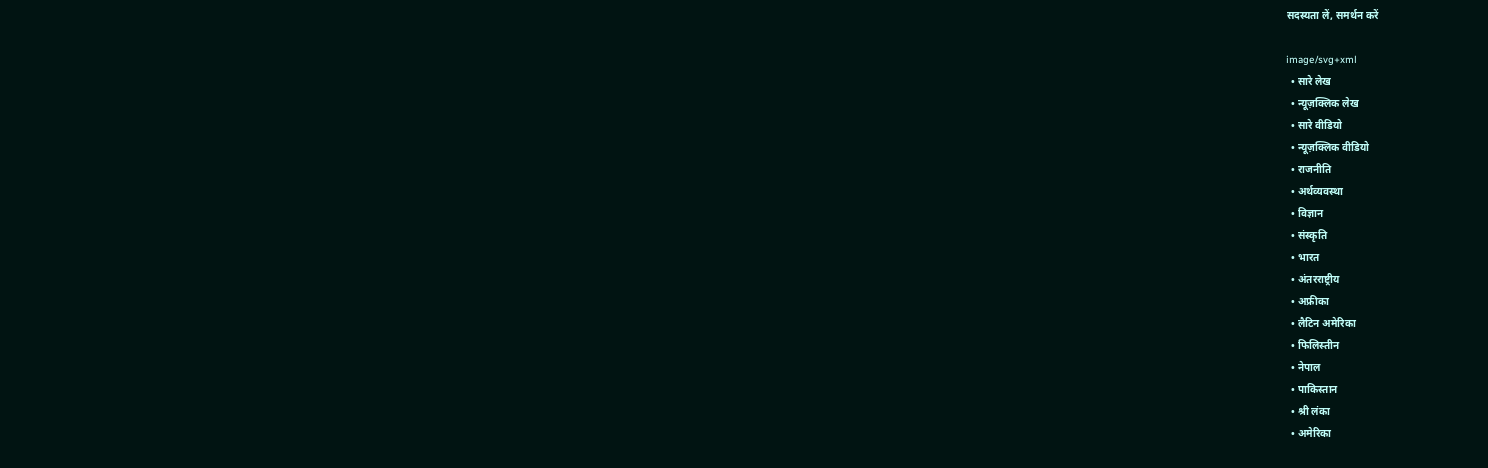सदस्यता लें, समर्थन करें

image/svg+xml
  • सारे लेख
  • न्यूज़क्लिक लेख
  • सारे वीडियो
  • न्यूज़क्लिक वीडियो
  • राजनीति
  • अर्थव्यवस्था
  • विज्ञान
  • संस्कृति
  • भारत
  • अंतरराष्ट्रीय
  • अफ्रीका
  • लैटिन अमेरिका
  • फिलिस्तीन
  • नेपाल
  • पाकिस्तान
  • श्री लंका
  • अमेरिका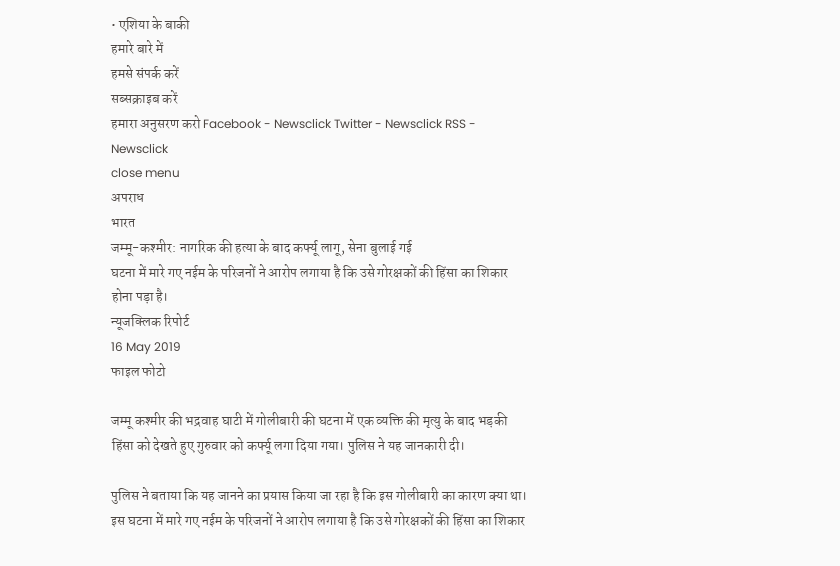• एशिया के बाकी
हमारे बारे में
हमसे संपर्क करें
सब्सक्राइब करें
हमारा अनुसरण करो Facebook - Newsclick Twitter - Newsclick RSS - Newsclick
close menu
अपराध
भारत
जम्मू-कश्मीर: नागरिक की हत्या के बाद कर्फ्यू लागू, सेना बुलाई गई
घटना में मारे गए नईम के परिजनों ने आरोप लगाया है कि उसे गोरक्षकों की हिंसा का शिकार होना पड़ा है।
न्यूजक्लिक रिपोर्ट
16 May 2019
फाइल फोटो

जम्मू कश्मीर की भद्रवाह घाटी में गोलीबारी की घटना में एक व्यक्ति की मृत्यु के बाद भड़की हिंसा को देखते हुए गुरुवार को कर्फ्यू लगा दिया गया। पुलिस ने यह जानकारी दी।

पुलिस ने बताया कि यह जानने का प्रयास किया जा रहा है कि इस गोलीबारी का कारण क्या था। इस घटना में मारे गए नईम के परिजनों ने आरोप लगाया है कि उसे गोरक्षकों की हिंसा का शिकार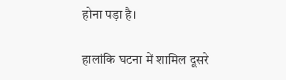होना पड़ा है।

हालांकि घटना में शामिल दूसरे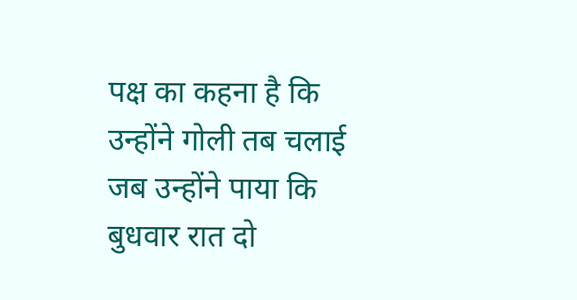पक्ष का कहना है कि उन्होंने गोली तब चलाई जब उन्होंने पाया कि बुधवार रात दो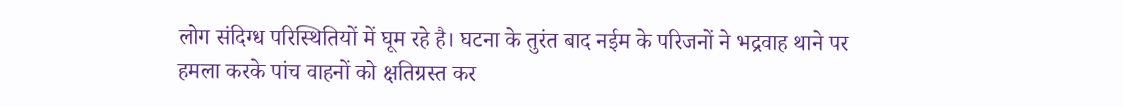लोग संदिग्ध परिस्थितियों में घूम रहे है। घटना के तुरंत बाद नईम के परिजनों ने भद्रवाह थाने पर हमला करके पांच वाहनों को क्षतिग्रस्त कर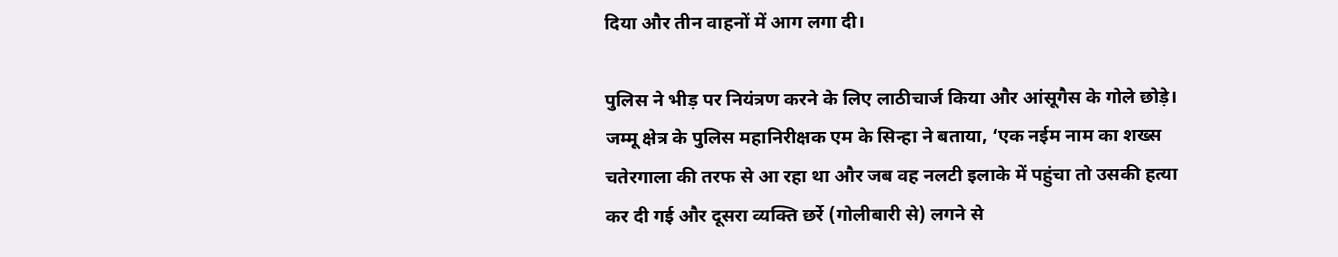दिया और तीन वाहनों में आग लगा दी।

पुलिस ने भीड़ पर नियंत्रण करने के लिए लाठीचार्ज किया और आंसूगैस के गोले छोड़े। जम्मू क्षेत्र के पुलिस महानिरीक्षक एम के सिन्हा ने बताया, ‘एक नईम नाम का शख्स चतेरगाला की तरफ से आ रहा था और जब वह नलटी इलाके में पहुंचा तो उसकी हत्या कर दी गई और दूसरा व्यक्ति छर्रे (गोलीबारी से) लगने से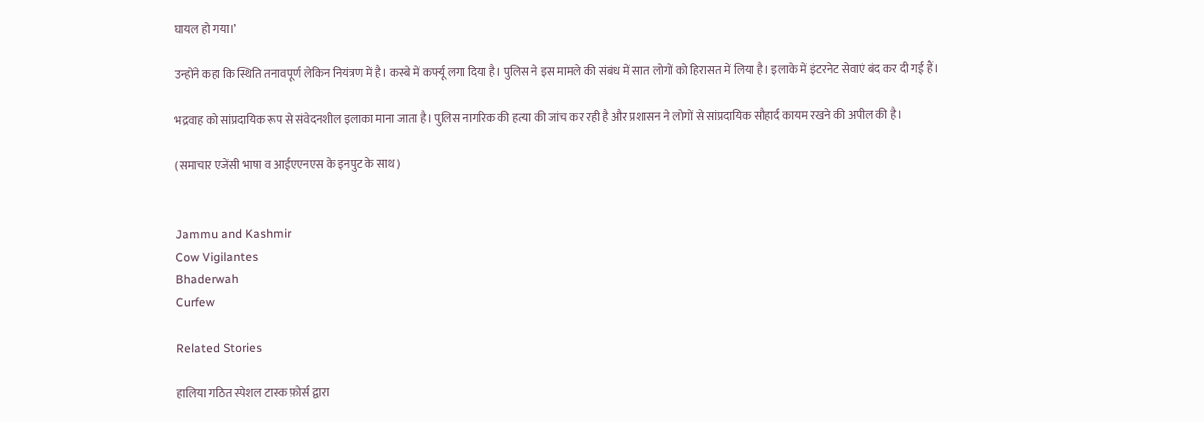घायल हो गया।’

उन्होंने कहा कि स्थिति तनावपूर्ण लेकिन नियंत्रण में है। कस्बे में कर्फ्यू लगा दिया है। पुलिस ने इस मामले की संबंध में सात लोगों को हिरासत में लिया है। इलाके में इंटरनेट सेवाएं बंद कर दी गई हैं।

भद्रवाह को सांप्रदायिक रूप से संवेदनशील इलाका माना जाता है। पुलिस नागरिक की हत्या की जांच कर रही है और प्रशासन ने लोगों से सांप्रदायिक सौहार्द कायम रखने की अपील की है।

(समाचार एजेंसी भाषा व आईएएनएस के इनपुट के साथ)


Jammu and Kashmir
Cow Vigilantes
Bhaderwah
Curfew

Related Stories

हालिया गठित स्पेशल टास्क फ़ोर्स द्वारा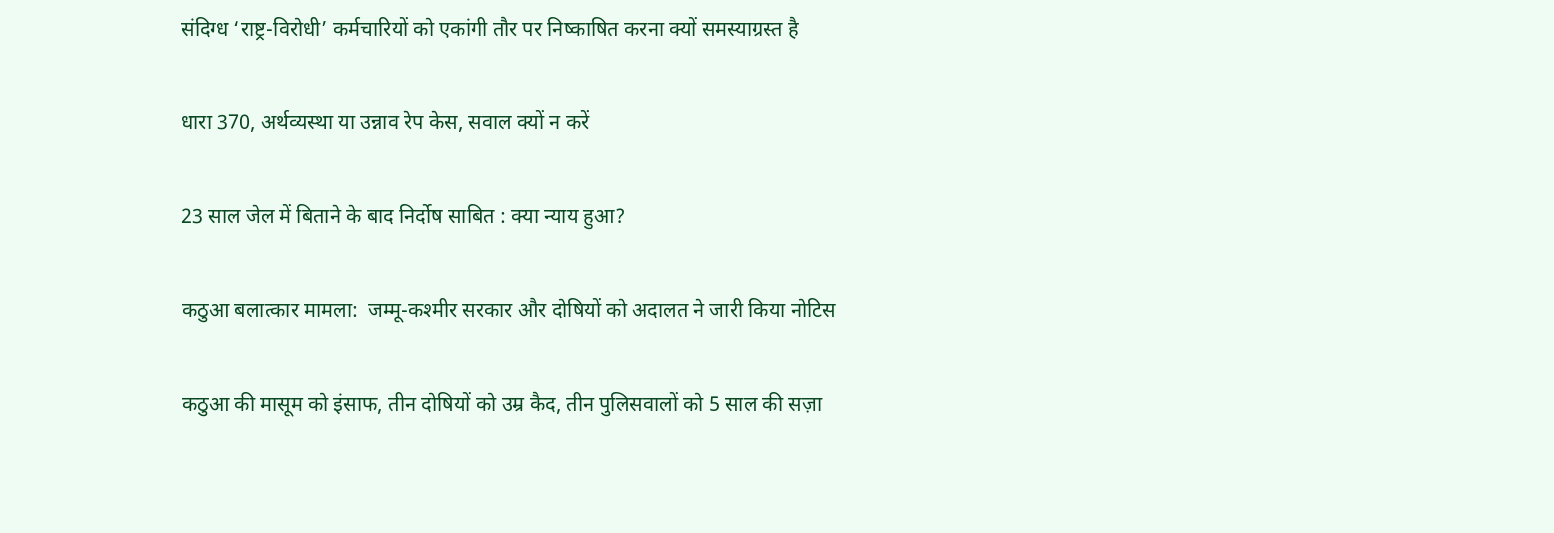संदिग्ध ‘राष्ट्र-विरोधी’ कर्मचारियों को एकांगी तौर पर निष्काषित करना क्यों समस्याग्रस्त है

धारा 370, अर्थव्यस्था या उन्नाव रेप केस, सवाल क्यों न करें

23 साल जेल में बिताने के बाद निर्दोष साबित : क्या न्याय हुआ?

कठुआ बलात्कार मामला:  जम्मू-कश्मीर सरकार और दोषियों को अदालत ने जारी किया नोटिस

कठुआ की मासूम को इंसाफ, तीन दोषियों को उम्र कैद, तीन पुलिसवालों को 5 साल की सज़ा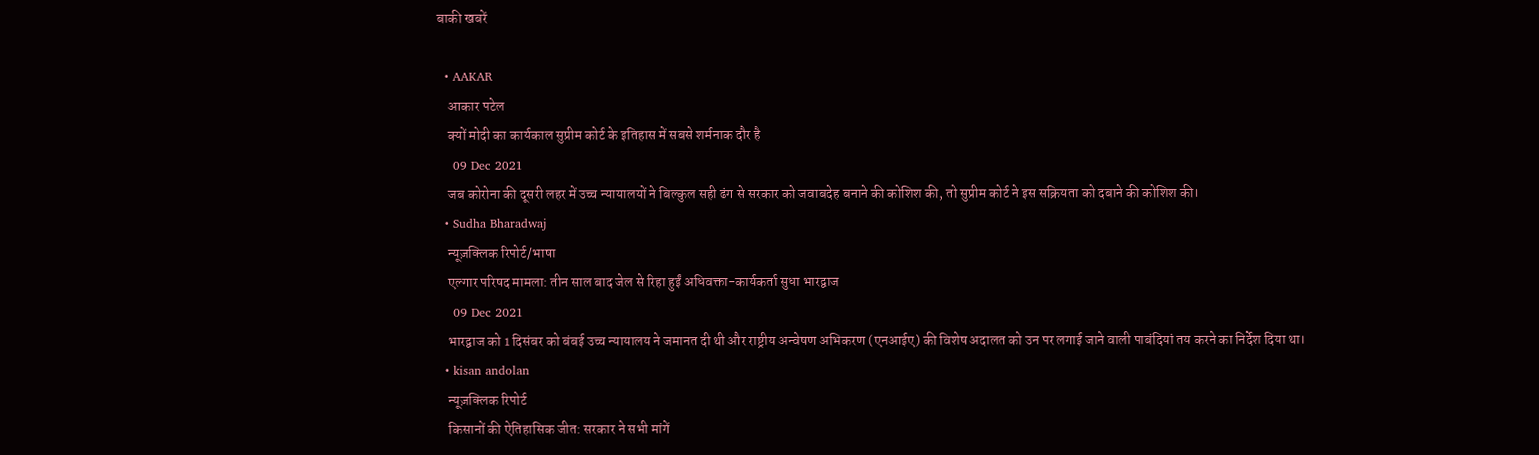बाकी खबरें

  • AAKAR
    आकार पटेल
    क्यों मोदी का कार्यकाल सुप्रीम कोर्ट के इतिहास में सबसे शर्मनाक दौर है
    09 Dec 2021
    जब कोरोना की दूसरी लहर में उच्च न्यायालयों ने बिल्कुल सही ढंग से सरकार को जवाबदेह बनाने की कोशिश की, तो सुप्रीम कोर्ट ने इस सक्रियता को दबाने की कोशिश की।
  • Sudha Bharadwaj
    न्यूज़क्लिक रिपोर्ट/भाषा
    एल्गार परिषद मामला: तीन साल बाद जेल से रिहा हुईं अधिवक्ता-कार्यकर्ता सुधा भारद्वाज
    09 Dec 2021
    भारद्वाज को 1 दिसंबर को बंबई उच्च न्यायालय ने जमानत दी थी और राष्ट्रीय अन्वेषण अभिकरण (एनआईए) की विशेष अदालत को उन पर लगाई जाने वाली पाबंदियां तय करने का निर्देश दिया था।
  • kisan andolan
    न्यूज़क्लिक रिपोर्ट
    किसानों की ऐतिहासिक जीत: सरकार ने सभी मांगें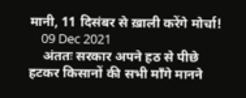मानी, 11 दिसंबर से ख़ाली करेंगे मोर्चा!
    09 Dec 2021
    अंततः सरकार अपने हठ से पीछे हटकर किसानों की सभी माँगे मानने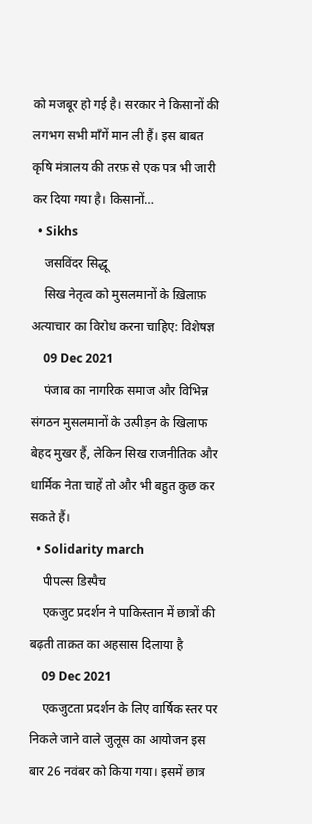को मजबूर हो गई है। सरकार ने किसानों की लगभग सभी माँगें मान ली हैं। इस बाबत कृषि मंत्रालय की तरफ़ से एक पत्र भी जारी कर दिया गया है। किसानों…
  • Sikhs
    जसविंदर सिद्धू
    सिख नेतृत्व को मुसलमानों के ख़िलाफ़ अत्याचार का विरोध करना चाहिए: विशेषज्ञ
    09 Dec 2021
    पंजाब का नागरिक समाज और विभिन्न संगठन मुसलमानों के उत्पीड़न के खिलाफ बेहद मुखर हैं, लेकिन सिख राजनीतिक और धार्मिक नेता चाहें तो और भी बहुत कुछ कर सकते हैं।
  • Solidarity march
    पीपल्स डिस्पैच
    एकजुट प्रदर्शन ने पाकिस्तान में छात्रों की बढ़ती ताक़त का अहसास दिलाया है
    09 Dec 2021
    एकजुटता प्रदर्शन के लिए वार्षिक स्तर पर निकले जाने वाले जुलूस का आयोजन इस बार 26 नवंबर को किया गया। इसमें छात्र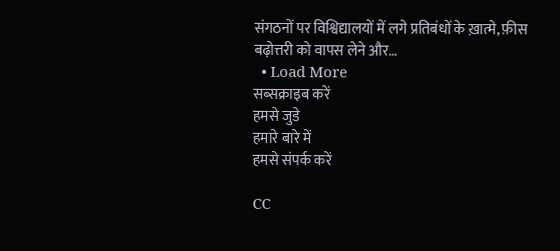संगठनों पर विश्विद्यालयों में लगे प्रतिबंधों के ख़ात्मे, फ़ीस बढ़ोत्तरी को वापस लेने और…
  • Load More
सब्सक्राइब करें
हमसे जुडे
हमारे बारे में
हमसे संपर्क करें

CC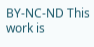BY-NC-ND This work is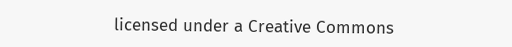licensed under a Creative Commons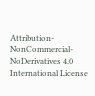Attribution-NonCommercial-NoDerivatives 4.0 International License